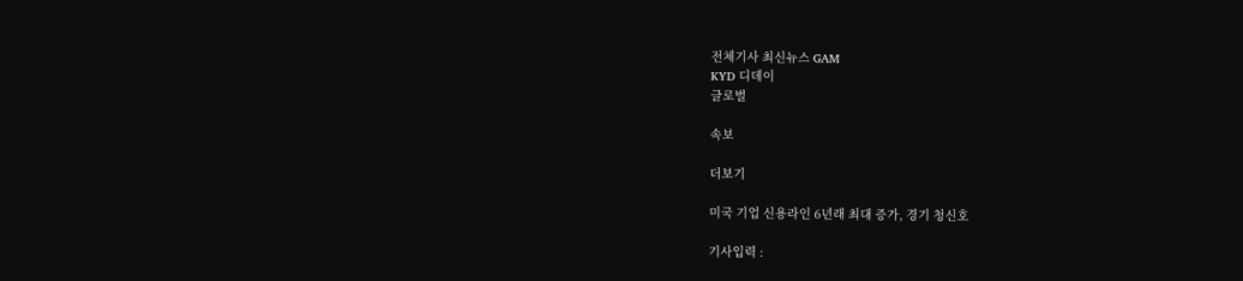전체기사 최신뉴스 GAM
KYD 디데이
글로벌

속보

더보기

미국 기업 신용라인 6년래 최대 증가, 경기 청신호

기사입력 :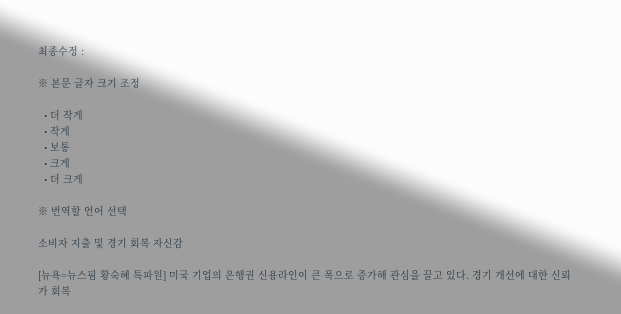최종수정 :

※ 본문 글자 크기 조정

  • 더 작게
  • 작게
  • 보통
  • 크게
  • 더 크게

※ 번역할 언어 선택

소비자 지출 및 경기 회복 자신감

[뉴욕=뉴스핌 황숙혜 특파원] 미국 기업의 은행권 신용라인이 큰 폭으로 증가해 관심을 끌고 있다. 경기 개선에 대한 신뢰가 회복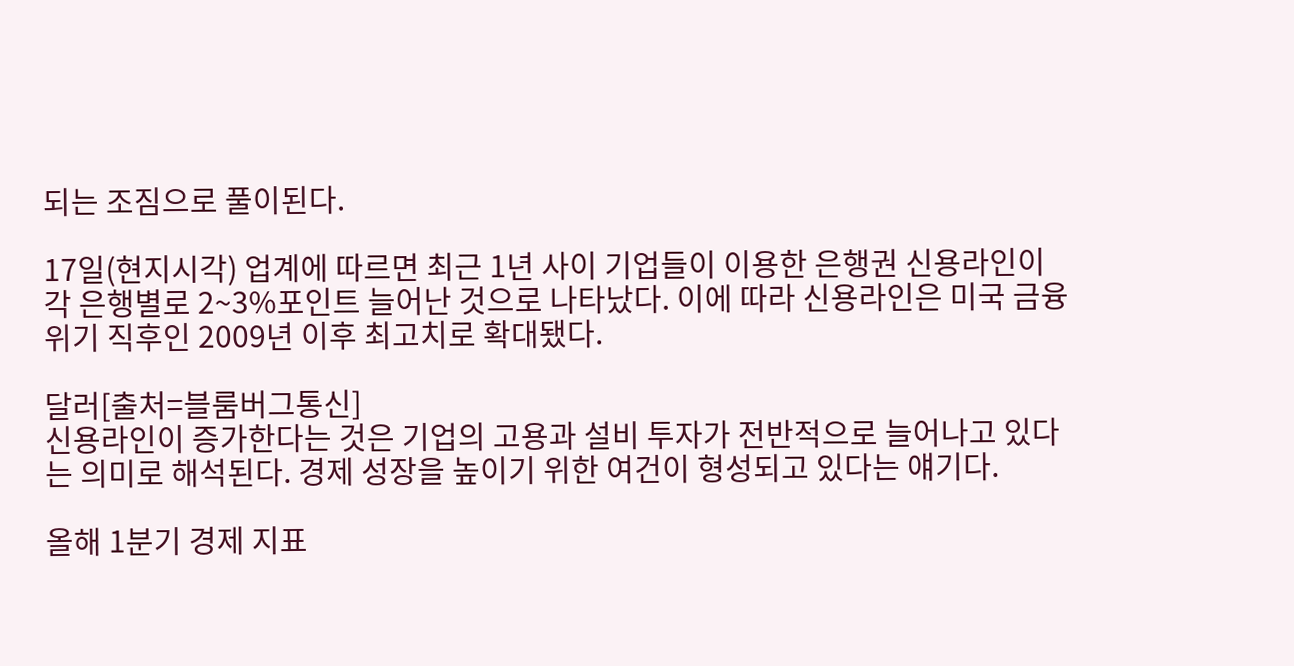되는 조짐으로 풀이된다.

17일(현지시각) 업계에 따르면 최근 1년 사이 기업들이 이용한 은행권 신용라인이 각 은행별로 2~3%포인트 늘어난 것으로 나타났다. 이에 따라 신용라인은 미국 금융위기 직후인 2009년 이후 최고치로 확대됐다.

달러[출처=블룸버그통신]
신용라인이 증가한다는 것은 기업의 고용과 설비 투자가 전반적으로 늘어나고 있다는 의미로 해석된다. 경제 성장을 높이기 위한 여건이 형성되고 있다는 얘기다.

올해 1분기 경제 지표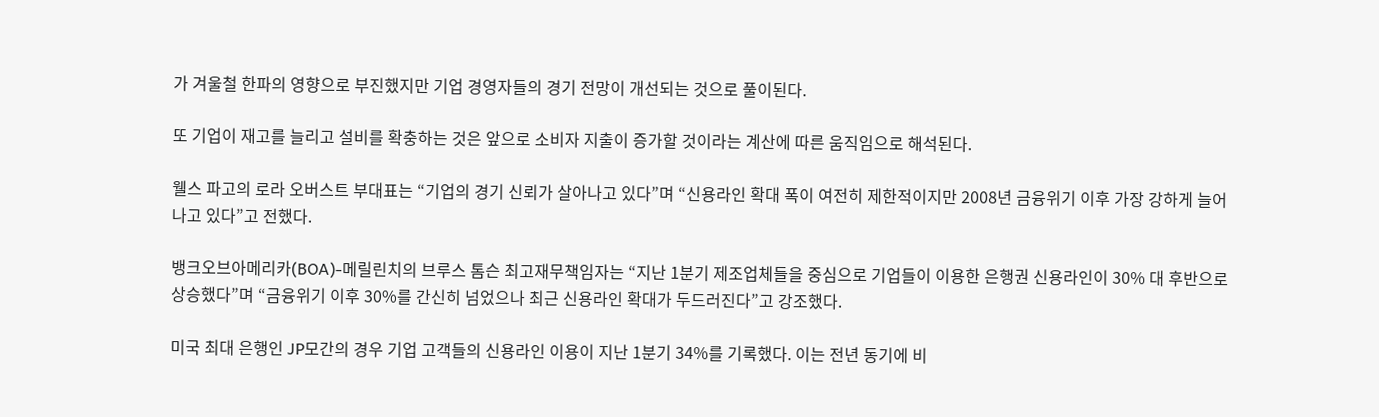가 겨울철 한파의 영향으로 부진했지만 기업 경영자들의 경기 전망이 개선되는 것으로 풀이된다.

또 기업이 재고를 늘리고 설비를 확충하는 것은 앞으로 소비자 지출이 증가할 것이라는 계산에 따른 움직임으로 해석된다.

웰스 파고의 로라 오버스트 부대표는 “기업의 경기 신뢰가 살아나고 있다”며 “신용라인 확대 폭이 여전히 제한적이지만 2008년 금융위기 이후 가장 강하게 늘어나고 있다”고 전했다.

뱅크오브아메리카(BOA)-메릴린치의 브루스 톰슨 최고재무책임자는 “지난 1분기 제조업체들을 중심으로 기업들이 이용한 은행권 신용라인이 30% 대 후반으로 상승했다”며 “금융위기 이후 30%를 간신히 넘었으나 최근 신용라인 확대가 두드러진다”고 강조했다.

미국 최대 은행인 JP모간의 경우 기업 고객들의 신용라인 이용이 지난 1분기 34%를 기록했다. 이는 전년 동기에 비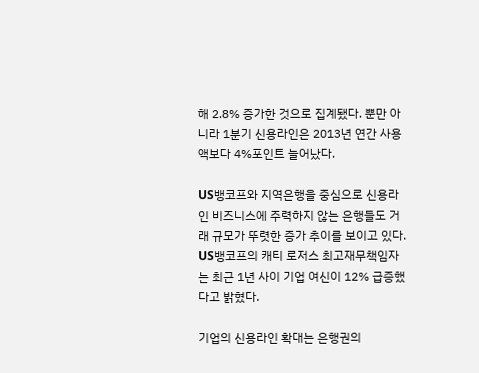해 2.8% 증가한 것으로 집계됐다. 뿐만 아니라 1분기 신용라인은 2013년 연간 사용액보다 4%포인트 늘어났다.

US뱅코프와 지역은행을 중심으로 신용라인 비즈니스에 주력하지 않는 은행들도 거래 규모가 뚜렷한 증가 추이를 보이고 있다. US뱅코프의 캐티 로저스 최고재무책임자는 최근 1년 사이 기업 여신이 12% 급증했다고 밝혔다.

기업의 신용라인 확대는 은행권의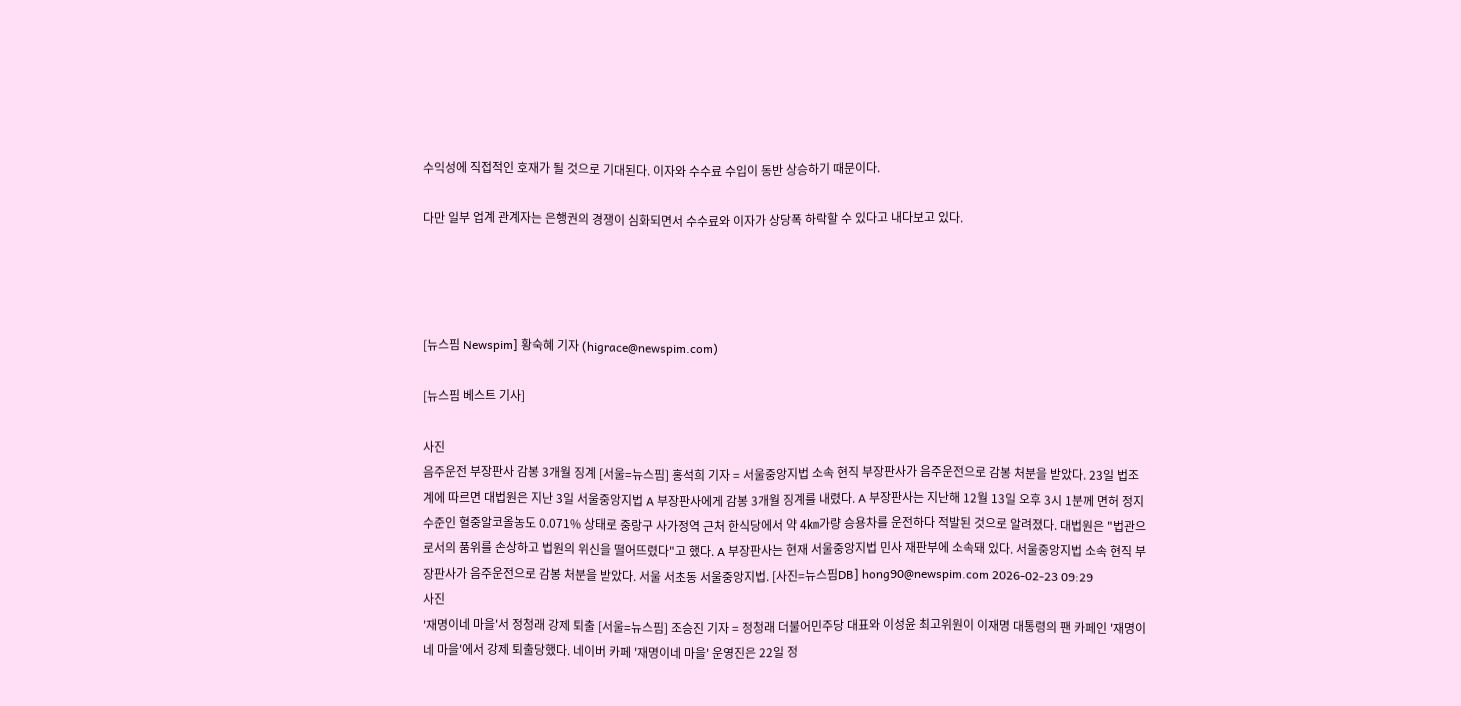수익성에 직접적인 호재가 될 것으로 기대된다. 이자와 수수료 수입이 동반 상승하기 때문이다.

다만 일부 업계 관계자는 은행권의 경쟁이 심화되면서 수수료와 이자가 상당폭 하락할 수 있다고 내다보고 있다.




[뉴스핌 Newspim] 황숙혜 기자 (higrace@newspim.com)

[뉴스핌 베스트 기사]

사진
음주운전 부장판사 감봉 3개월 징계 [서울=뉴스핌] 홍석희 기자 = 서울중앙지법 소속 현직 부장판사가 음주운전으로 감봉 처분을 받았다. 23일 법조계에 따르면 대법원은 지난 3일 서울중앙지법 A 부장판사에게 감봉 3개월 징계를 내렸다. A 부장판사는 지난해 12월 13일 오후 3시 1분께 면허 정지 수준인 혈중알코올농도 0.071% 상태로 중랑구 사가정역 근처 한식당에서 약 4㎞가량 승용차를 운전하다 적발된 것으로 알려졌다. 대법원은 "법관으로서의 품위를 손상하고 법원의 위신을 떨어뜨렸다"고 했다. A 부장판사는 현재 서울중앙지법 민사 재판부에 소속돼 있다. 서울중앙지법 소속 현직 부장판사가 음주운전으로 감봉 처분을 받았다. 서울 서초동 서울중앙지법. [사진=뉴스핌DB] hong90@newspim.com 2026-02-23 09:29
사진
'재명이네 마을'서 정청래 강제 퇴출 [서울=뉴스핌] 조승진 기자 = 정청래 더불어민주당 대표와 이성윤 최고위원이 이재명 대통령의 팬 카페인 '재명이네 마을'에서 강제 퇴출당했다. 네이버 카페 '재명이네 마을' 운영진은 22일 정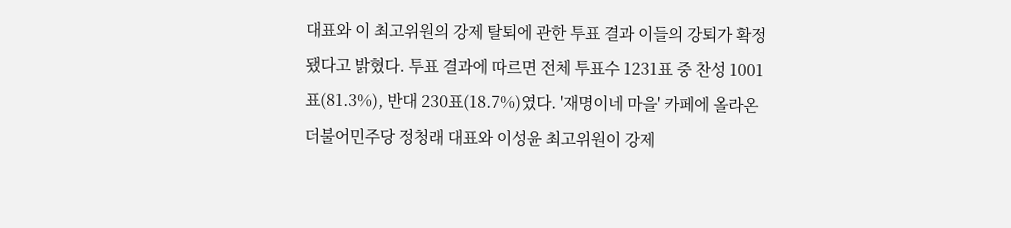대표와 이 최고위원의 강제 탈퇴에 관한 투표 결과 이들의 강퇴가 확정됐다고 밝혔다. 투표 결과에 따르면 전체 투표수 1231표 중 찬성 1001표(81.3%), 반대 230표(18.7%)였다. '재명이네 마을' 카페에 올라온 더불어민주당 정청래 대표와 이성윤 최고위원이 강제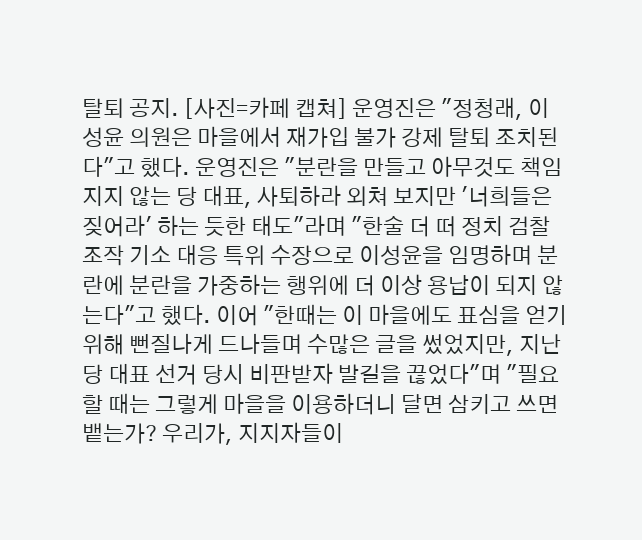탈퇴 공지. [사진=카페 캡쳐] 운영진은 "정청래, 이성윤 의원은 마을에서 재가입 불가 강제 탈퇴 조치된다"고 했다. 운영진은 "분란을 만들고 아무것도 책임지지 않는 당 대표, 사퇴하라 외쳐 보지만 '너희들은 짖어라' 하는 듯한 태도"라며 "한술 더 떠 정치 검찰 조작 기소 대응 특위 수장으로 이성윤을 임명하며 분란에 분란을 가중하는 행위에 더 이상 용납이 되지 않는다"고 했다. 이어 "한때는 이 마을에도 표심을 얻기 위해 뻔질나게 드나들며 수많은 글을 썼었지만, 지난 당 대표 선거 당시 비판받자 발길을 끊었다"며 "필요할 때는 그렇게 마을을 이용하더니 달면 삼키고 쓰면 뱉는가? 우리가, 지지자들이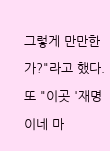그렇게 만만한가?"라고 했다. 또 "이곳 '재명이네 마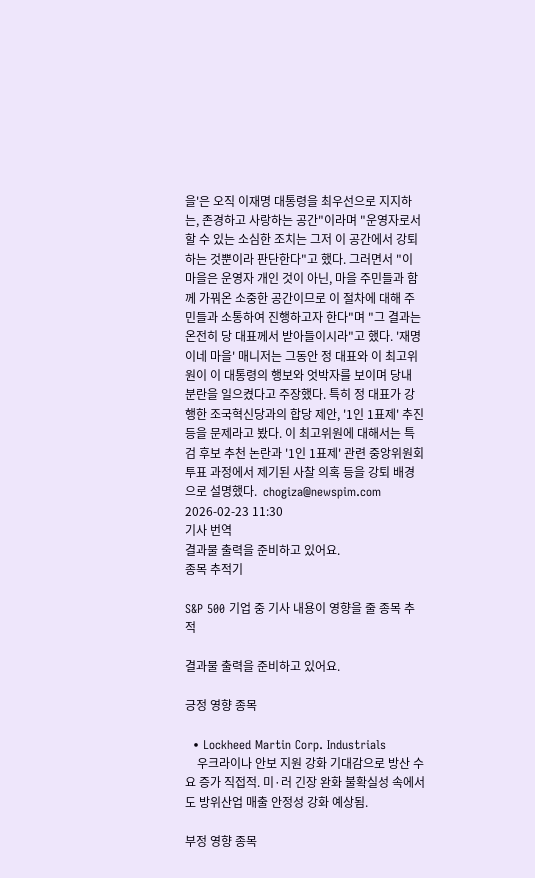을'은 오직 이재명 대통령을 최우선으로 지지하는, 존경하고 사랑하는 공간"이라며 "운영자로서 할 수 있는 소심한 조치는 그저 이 공간에서 강퇴하는 것뿐이라 판단한다"고 했다. 그러면서 "이 마을은 운영자 개인 것이 아닌, 마을 주민들과 함께 가꿔온 소중한 공간이므로 이 절차에 대해 주민들과 소통하여 진행하고자 한다"며 "그 결과는 온전히 당 대표께서 받아들이시라"고 했다. '재명이네 마을' 매니저는 그동안 정 대표와 이 최고위원이 이 대통령의 행보와 엇박자를 보이며 당내 분란을 일으켰다고 주장했다. 특히 정 대표가 강행한 조국혁신당과의 합당 제안, '1인 1표제' 추진 등을 문제라고 봤다. 이 최고위원에 대해서는 특검 후보 추천 논란과 '1인 1표제' 관련 중앙위원회 투표 과정에서 제기된 사찰 의혹 등을 강퇴 배경으로 설명했다.  chogiza@newspim.com 2026-02-23 11:30
기사 번역
결과물 출력을 준비하고 있어요.
종목 추적기

S&P 500 기업 중 기사 내용이 영향을 줄 종목 추적

결과물 출력을 준비하고 있어요.

긍정 영향 종목

  • Lockheed Martin Corp. Industrials
    우크라이나 안보 지원 강화 기대감으로 방산 수요 증가 직접적. 미·러 긴장 완화 불확실성 속에서도 방위산업 매출 안정성 강화 예상됨.

부정 영향 종목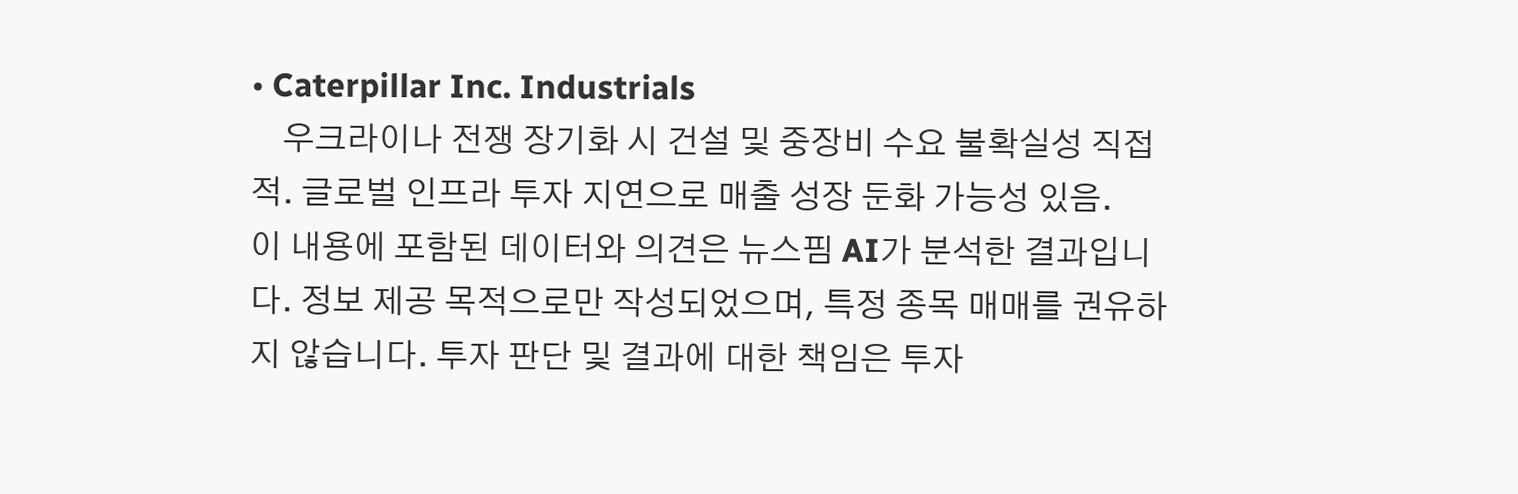• Caterpillar Inc. Industrials
    우크라이나 전쟁 장기화 시 건설 및 중장비 수요 불확실성 직접적. 글로벌 인프라 투자 지연으로 매출 성장 둔화 가능성 있음.
이 내용에 포함된 데이터와 의견은 뉴스핌 AI가 분석한 결과입니다. 정보 제공 목적으로만 작성되었으며, 특정 종목 매매를 권유하지 않습니다. 투자 판단 및 결과에 대한 책임은 투자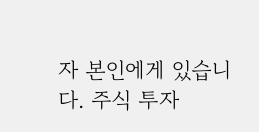자 본인에게 있습니다. 주식 투자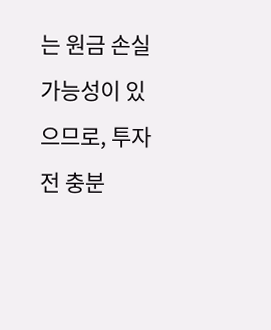는 원금 손실 가능성이 있으므로, 투자 전 충분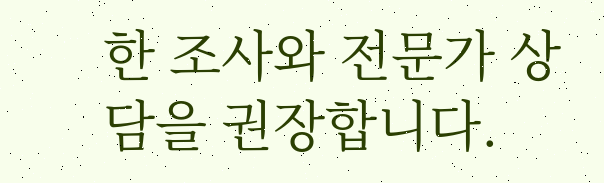한 조사와 전문가 상담을 권장합니다.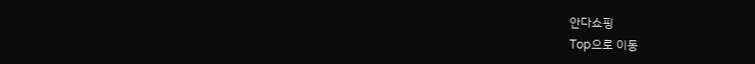안다쇼핑
Top으로 이동